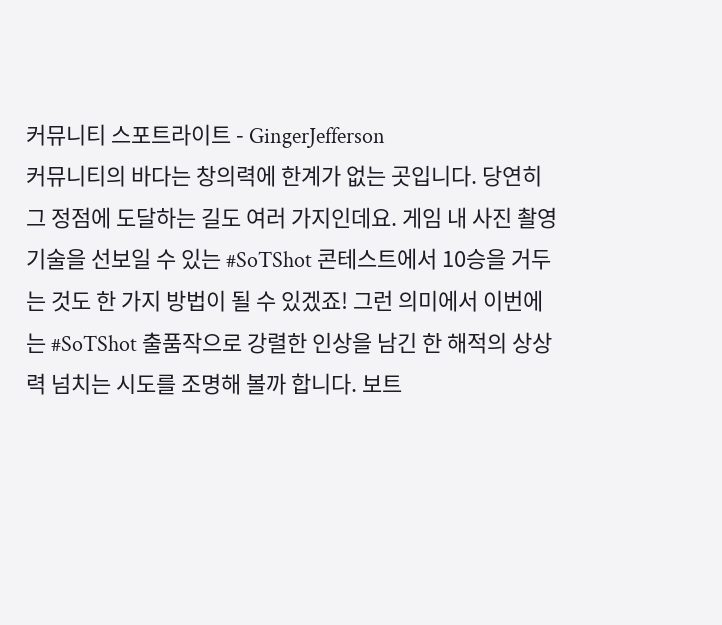커뮤니티 스포트라이트 - GingerJefferson
커뮤니티의 바다는 창의력에 한계가 없는 곳입니다. 당연히 그 정점에 도달하는 길도 여러 가지인데요. 게임 내 사진 촬영 기술을 선보일 수 있는 #SoTShot 콘테스트에서 10승을 거두는 것도 한 가지 방법이 될 수 있겠죠! 그런 의미에서 이번에는 #SoTShot 출품작으로 강렬한 인상을 남긴 한 해적의 상상력 넘치는 시도를 조명해 볼까 합니다. 보트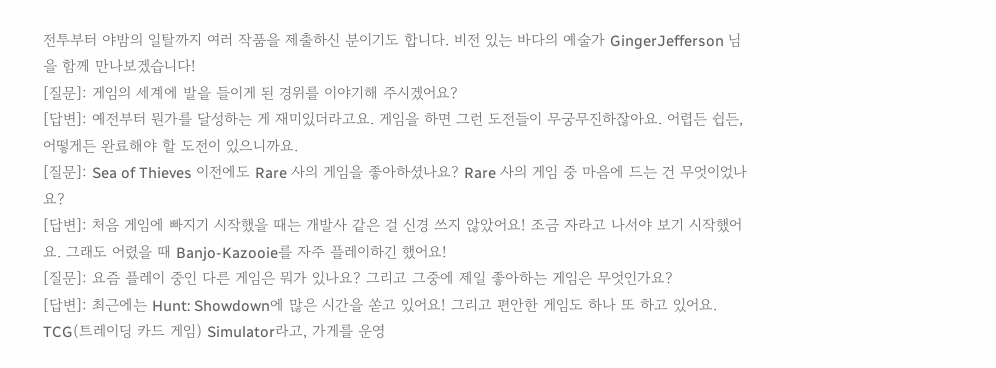전투부터 야밤의 일탈까지 여러 작품을 제출하신 분이기도 합니다. 비전 있는 바다의 예술가 GingerJefferson 님을 함께 만나보겠습니다!
[질문]: 게임의 세계에 발을 들이게 된 경위를 이야기해 주시겠어요?
[답변]: 예전부터 뭔가를 달성하는 게 재미있더라고요. 게임을 하면 그런 도전들이 무궁무진하잖아요. 어렵든 쉽든, 어떻게든 완료해야 할 도전이 있으니까요.
[질문]: Sea of Thieves 이전에도 Rare 사의 게임을 좋아하셨나요? Rare 사의 게임 중 마음에 드는 건 무엇이었나요?
[답변]: 처음 게임에 빠지기 시작했을 때는 개발사 같은 걸 신경 쓰지 않았어요! 조금 자라고 나서야 보기 시작했어요. 그래도 어렸을 때 Banjo-Kazooie를 자주 플레이하긴 했어요!
[질문]: 요즘 플레이 중인 다른 게임은 뭐가 있나요? 그리고 그중에 제일 좋아하는 게임은 무엇인가요?
[답변]: 최근에는 Hunt: Showdown에 많은 시간을 쏟고 있어요! 그리고 편안한 게임도 하나 또 하고 있어요. TCG(트레이딩 카드 게임) Simulator라고, 가게를 운영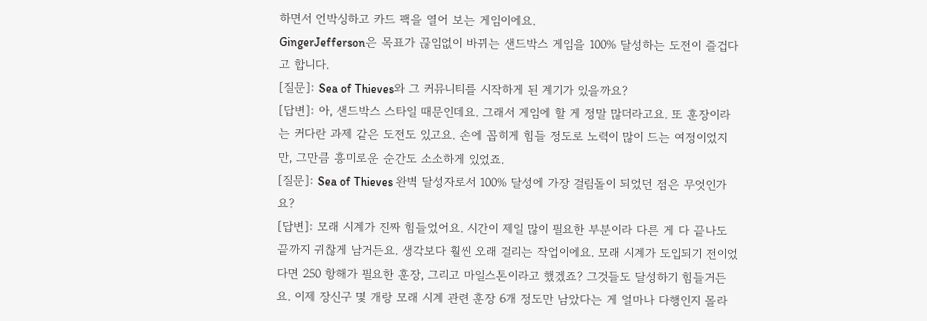하면서 언박싱하고 카드 팩을 열어 보는 게임이에요.
GingerJefferson은 목표가 끊임없이 바뀌는 샌드박스 게임을 100% 달성하는 도전이 즐겁다고 합니다.
[질문]: Sea of Thieves와 그 커뮤니티를 시작하게 된 계기가 있을까요?
[답변]: 아, 샌드박스 스타일 때문인데요. 그래서 게임에 할 게 정말 많더라고요. 또 훈장이라는 커다란 과제 같은 도전도 있고요. 손에 꼽히게 힘들 정도로 노력이 많이 드는 여정이었지만, 그만큼 흥미로운 순간도 소소하게 있었죠.
[질문]: Sea of Thieves 완벽 달성자로서 100% 달성에 가장 걸림돌이 되었던 점은 무엇인가요?
[답변]: 모래 시계가 진짜 힘들었어요. 시간이 제일 많이 필요한 부분이라 다른 게 다 끝나도 끝까지 귀찮게 남거든요. 생각보다 훨씬 오래 걸리는 작업이에요. 모래 시계가 도입되기 전이었다면 250 항해가 필요한 훈장, 그리고 마일스톤이라고 했겠죠? 그것들도 달성하기 힘들거든요. 이제 장신구 몇 개랑 모래 시계 관련 훈장 6개 정도만 남았다는 게 얼마나 다행인지 몰라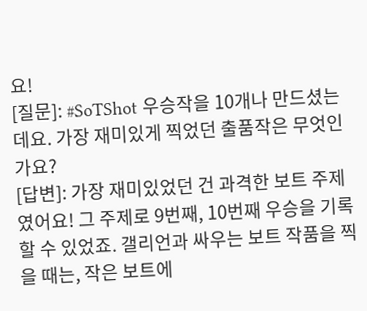요!
[질문]: #SoTShot 우승작을 10개나 만드셨는데요. 가장 재미있게 찍었던 출품작은 무엇인가요?
[답변]: 가장 재미있었던 건 과격한 보트 주제였어요! 그 주제로 9번째, 10번째 우승을 기록할 수 있었죠. 갤리언과 싸우는 보트 작품을 찍을 때는, 작은 보트에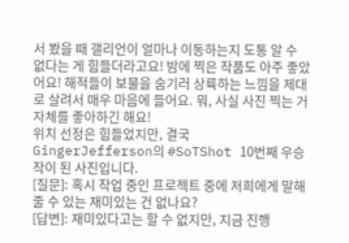서 봤을 때 갤리언이 얼마나 이동하는지 도통 알 수 없다는 게 힘들더라고요! 밤에 찍은 작품도 아주 좋았어요! 해적들이 보물을 숨기러 상륙하는 느낌을 제대로 살려서 매우 마음에 들어요. 뭐, 사실 사진 찍는 거 자체를 좋아하긴 해요!
위치 선정은 힘들었지만, 결국 GingerJefferson의 #SoTShot 10번째 우승작이 된 사진입니다.
[질문]: 혹시 작업 중인 프로젝트 중에 저희에게 말해줄 수 있는 재미있는 건 없나요?
[답변]: 재미있다고는 할 수 없지만, 지금 진행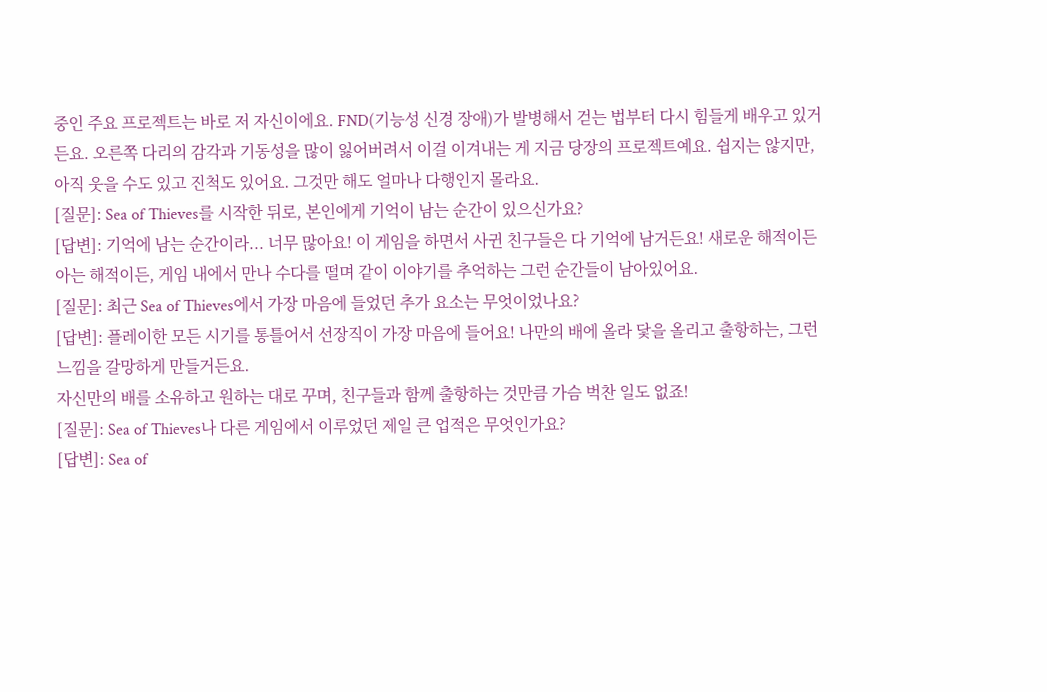중인 주요 프로젝트는 바로 저 자신이에요. FND(기능성 신경 장애)가 발병해서 걷는 법부터 다시 힘들게 배우고 있거든요. 오른쪽 다리의 감각과 기동성을 많이 잃어버려서 이걸 이겨내는 게 지금 당장의 프로젝트예요. 쉽지는 않지만, 아직 웃을 수도 있고 진척도 있어요. 그것만 해도 얼마나 다행인지 몰라요.
[질문]: Sea of Thieves를 시작한 뒤로, 본인에게 기억이 남는 순간이 있으신가요?
[답변]: 기억에 남는 순간이라... 너무 많아요! 이 게임을 하면서 사귄 친구들은 다 기억에 남거든요! 새로운 해적이든 아는 해적이든, 게임 내에서 만나 수다를 떨며 같이 이야기를 추억하는 그런 순간들이 남아있어요.
[질문]: 최근 Sea of Thieves에서 가장 마음에 들었던 추가 요소는 무엇이었나요?
[답변]: 플레이한 모든 시기를 통틀어서 선장직이 가장 마음에 들어요! 나만의 배에 올라 닻을 올리고 출항하는, 그런 느낌을 갈망하게 만들거든요.
자신만의 배를 소유하고 원하는 대로 꾸며, 친구들과 함께 출항하는 것만큼 가슴 벅찬 일도 없죠!
[질문]: Sea of Thieves나 다른 게임에서 이루었던 제일 큰 업적은 무엇인가요?
[답변]: Sea of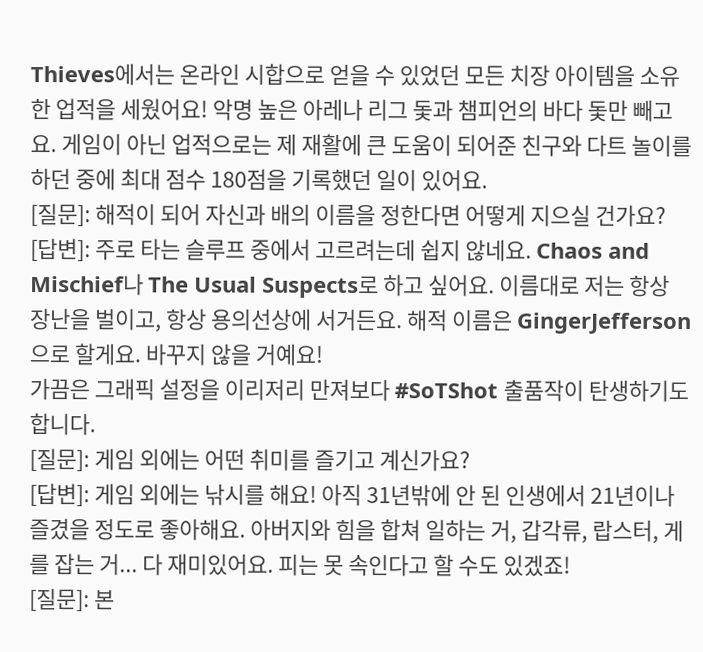Thieves에서는 온라인 시합으로 얻을 수 있었던 모든 치장 아이템을 소유한 업적을 세웠어요! 악명 높은 아레나 리그 돛과 챔피언의 바다 돛만 빼고요. 게임이 아닌 업적으로는 제 재활에 큰 도움이 되어준 친구와 다트 놀이를 하던 중에 최대 점수 180점을 기록했던 일이 있어요.
[질문]: 해적이 되어 자신과 배의 이름을 정한다면 어떻게 지으실 건가요?
[답변]: 주로 타는 슬루프 중에서 고르려는데 쉽지 않네요. Chaos and Mischief나 The Usual Suspects로 하고 싶어요. 이름대로 저는 항상 장난을 벌이고, 항상 용의선상에 서거든요. 해적 이름은 GingerJefferson으로 할게요. 바꾸지 않을 거예요!
가끔은 그래픽 설정을 이리저리 만져보다 #SoTShot 출품작이 탄생하기도 합니다.
[질문]: 게임 외에는 어떤 취미를 즐기고 계신가요?
[답변]: 게임 외에는 낚시를 해요! 아직 31년밖에 안 된 인생에서 21년이나 즐겼을 정도로 좋아해요. 아버지와 힘을 합쳐 일하는 거, 갑각류, 랍스터, 게를 잡는 거... 다 재미있어요. 피는 못 속인다고 할 수도 있겠죠!
[질문]: 본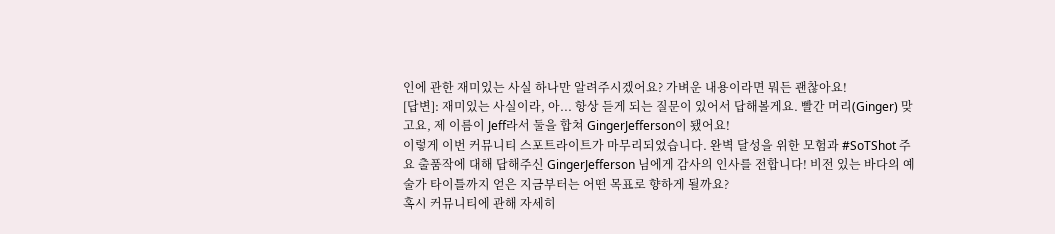인에 관한 재미있는 사실 하나만 알려주시겠어요? 가벼운 내용이라면 뭐든 괜찮아요!
[답변]: 재미있는 사실이라, 아... 항상 듣게 되는 질문이 있어서 답해볼게요. 빨간 머리(Ginger) 맞고요, 제 이름이 Jeff라서 둘을 합쳐 GingerJefferson이 됐어요!
이렇게 이번 커뮤니티 스포트라이트가 마무리되었습니다. 완벽 달성을 위한 모험과 #SoTShot 주요 출품작에 대해 답해주신 GingerJefferson 님에게 감사의 인사를 전합니다! 비전 있는 바다의 예술가 타이틀까지 얻은 지금부터는 어떤 목표로 향하게 될까요?
혹시 커뮤니티에 관해 자세히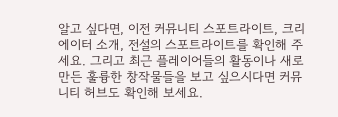알고 싶다면, 이전 커뮤니티 스포트라이트, 크리에이터 소개, 전설의 스포트라이트를 확인해 주세요. 그리고 최근 플레이어들의 활동이나 새로 만든 훌륭한 창작물들을 보고 싶으시다면 커뮤니티 허브도 확인해 보세요.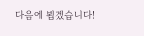다음에 뵙겠습니다!